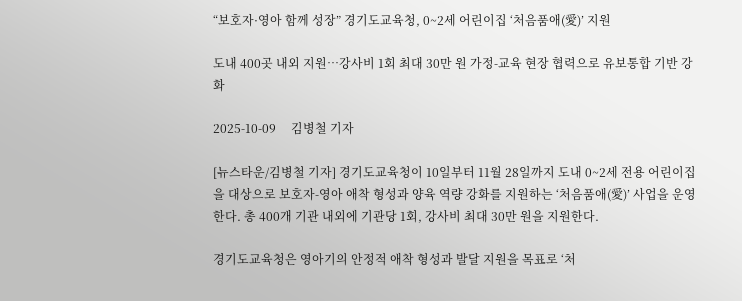“보호자·영아 함께 성장” 경기도교육청, 0~2세 어린이집 ‘처음품애(愛)’ 지원

도내 400곳 내외 지원…강사비 1회 최대 30만 원 가정-교육 현장 협력으로 유보통합 기반 강화

2025-10-09     김병철 기자

[뉴스타운/김병철 기자] 경기도교육청이 10일부터 11월 28일까지 도내 0~2세 전용 어린이집을 대상으로 보호자-영아 애착 형성과 양육 역량 강화를 지원하는 ‘처음품애(愛)’ 사업을 운영한다. 총 400개 기관 내외에 기관당 1회, 강사비 최대 30만 원을 지원한다.

경기도교육청은 영아기의 안정적 애착 형성과 발달 지원을 목표로 ‘처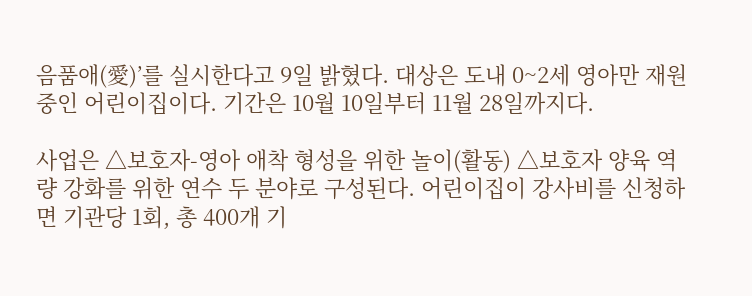음품애(愛)’를 실시한다고 9일 밝혔다. 대상은 도내 0~2세 영아만 재원 중인 어린이집이다. 기간은 10월 10일부터 11월 28일까지다.

사업은 △보호자-영아 애착 형성을 위한 놀이(활동) △보호자 양육 역량 강화를 위한 연수 두 분야로 구성된다. 어린이집이 강사비를 신청하면 기관당 1회, 총 400개 기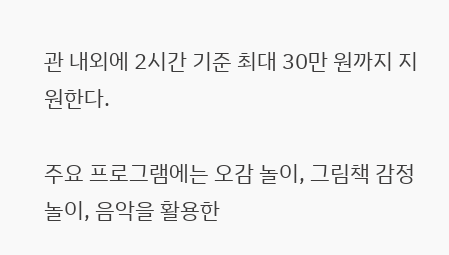관 내외에 2시간 기준 최대 30만 원까지 지원한다.

주요 프로그램에는 오감 놀이, 그림책 감정 놀이, 음악을 활용한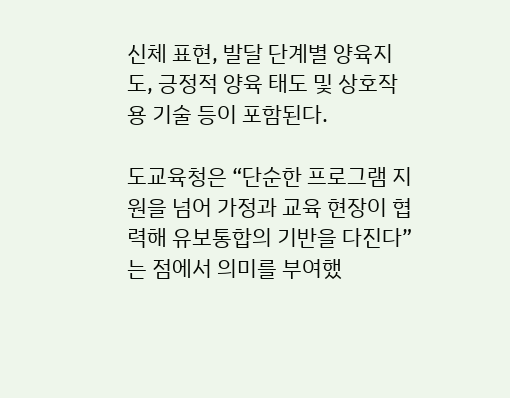신체 표현, 발달 단계별 양육지도, 긍정적 양육 태도 및 상호작용 기술 등이 포함된다.

도교육청은 “단순한 프로그램 지원을 넘어 가정과 교육 현장이 협력해 유보통합의 기반을 다진다”는 점에서 의미를 부여했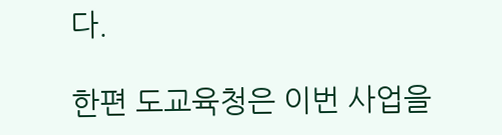다.

한편 도교육청은 이번 사업을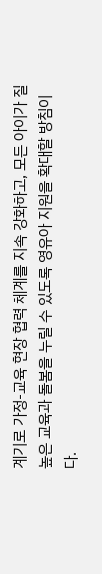계기로 가정-교육 현장 협력 체계를 지속 강화하고, 모든 아이가 질 높은 교육과 돌봄을 누릴 수 있도록 영유아 지원을 확대할 방침이다.